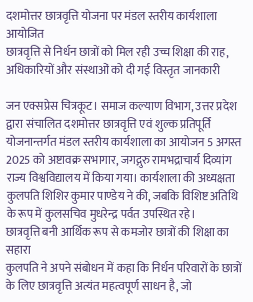दशमोत्तर छात्रवृत्ति योजना पर मंडल स्तरीय कार्यशाला आयोजित
छात्रवृत्ति से निर्धन छात्रों को मिल रही उच्च शिक्षा की राह, अधिकारियों और संस्थाओं को दी गई विस्तृत जानकारी

जन एक्सप्रेस चित्रकूट। समाज कल्याण विभाग, उत्तर प्रदेश द्वारा संचालित दशमोत्तर छात्रवृत्ति एवं शुल्क प्रतिपूर्ति योजनान्तर्गत मंडल स्तरीय कार्यशाला का आयोजन 5 अगस्त 2025 को अष्टावक्र सभागार, जगद्गुरु रामभद्राचार्य दिव्यांग राज्य विश्वविद्यालय में किया गया। कार्यशाला की अध्यक्षता कुलपति शिशिर कुमार पाण्डेय ने की, जबकि विशिष्ट अतिथि के रूप में कुलसचिव मुधरेन्द्र पर्वत उपस्थित रहे।
छात्रवृत्ति बनी आर्थिक रूप से कमजोर छात्रों की शिक्षा का सहारा
कुलपति ने अपने संबोधन में कहा कि निर्धन परिवारों के छात्रों के लिए छात्रवृत्ति अत्यंत महत्वपूर्ण साधन है, जो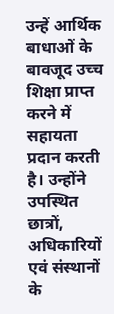उन्हें आर्थिक बाधाओं के बावजूद उच्च शिक्षा प्राप्त करने में सहायता प्रदान करती है। उन्होंने उपस्थित छात्रों, अधिकारियों एवं संस्थानों के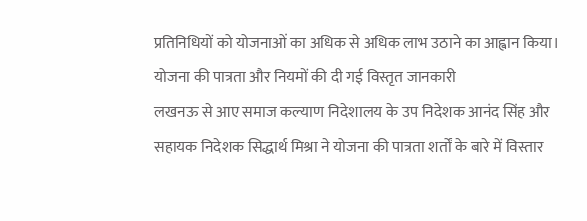प्रतिनिधियों को योजनाओं का अधिक से अधिक लाभ उठाने का आह्वान किया।
योजना की पात्रता और नियमों की दी गई विस्तृत जानकारी
लखनऊ से आए समाज कल्याण निदेशालय के उप निदेशक आनंद सिंह और सहायक निदेशक सिद्धार्थ मिश्रा ने योजना की पात्रता शर्तों के बारे में विस्तार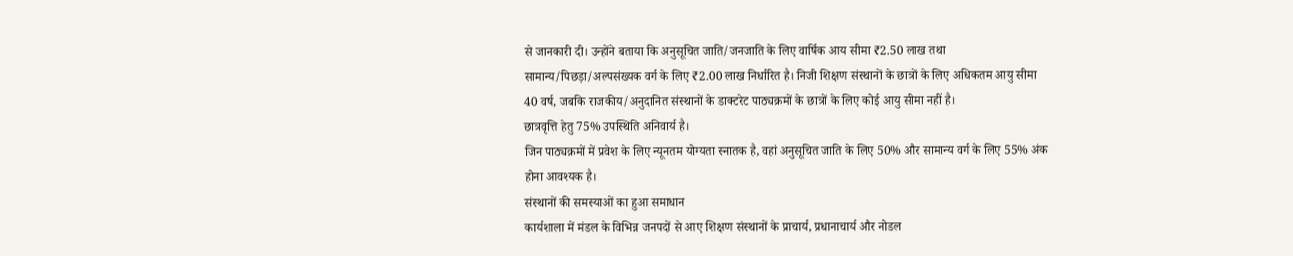से जानकारी दी। उन्होंने बताया कि अनुसूचित जाति/जनजाति के लिए वार्षिक आय सीमा ₹2.50 लाख तथा सामान्य/पिछड़ा/अल्पसंख्यक वर्ग के लिए ₹2.00 लाख निर्धारित है। निजी शिक्षण संस्थानों के छात्रों के लिए अधिकतम आयु सीमा 40 वर्ष, जबकि राजकीय/अनुदानित संस्थानों के डाक्टरेट पाठ्यक्रमों के छात्रों के लिए कोई आयु सीमा नहीं है।
छात्रवृत्ति हेतु 75% उपस्थिति अनिवार्य है।
जिन पाठ्यक्रमों में प्रवेश के लिए न्यूनतम योग्यता स्नातक है, वहां अनुसूचित जाति के लिए 50% और सामान्य वर्ग के लिए 55% अंक होना आवश्यक है।
संस्थानों की समस्याओं का हुआ समाधान
कार्यशाला में मंडल के विभिन्न जनपदों से आए शिक्षण संस्थानों के प्राचार्य, प्रधानाचार्य और नोडल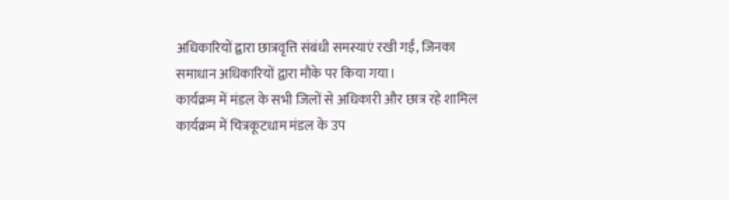अधिकारियों द्वारा छात्रवृत्ति संबंधी समस्याएं रखी गईं, जिनका समाधान अधिकारियों द्वारा मौके पर किया गया।
कार्यक्रम में मंडल के सभी जिलों से अधिकारी और छात्र रहे शामिल
कार्यक्रम में चित्रकूटधाम मंडल के उप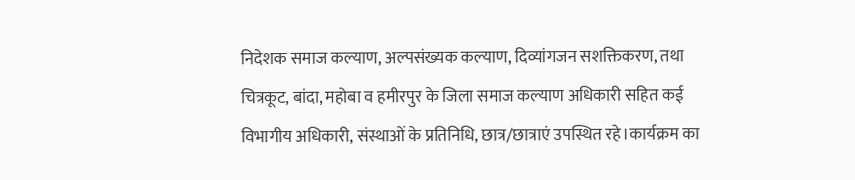निदेशक समाज कल्याण, अल्पसंख्यक कल्याण, दिव्यांगजन सशक्तिकरण, तथा चित्रकूट, बांदा, महोबा व हमीरपुर के जिला समाज कल्याण अधिकारी सहित कई विभागीय अधिकारी, संस्थाओं के प्रतिनिधि, छात्र/छात्राएं उपस्थित रहे।कार्यक्रम का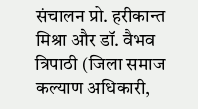संचालन प्रो. हरीकान्त मिश्रा और डॉ. वैभव त्रिपाठी (जिला समाज कल्याण अधिकारी,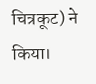चित्रकूट) ने किया।